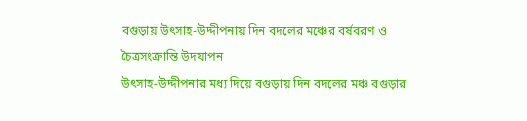বগুড়ায় উৎসাহ-উদ্দীপনায় দিন বদলের মঞ্চের বর্ষবরণ ও চৈত্রসংক্রান্তি উদযাপন
উৎসাহ-উদ্দীপনার মধ্য দিয়ে বগুড়ায় দিন বদলের মঞ্চ বগুড়ার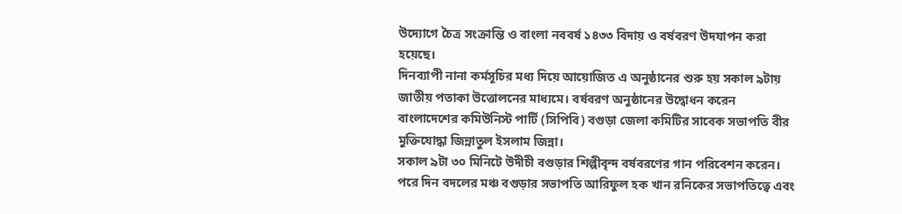উদ্যোগে চৈত্র সংক্রান্তি ও বাংলা নববর্ষ ১৪৩৩ বিদায় ও বর্ষবরণ উদযাপন করা হয়েছে।
দিনব্যাপী নানা কর্মসূচির মধ্য দিয়ে আয়োজিত এ অনুষ্ঠানের শুরু হয় সকাল ৯টায় জাতীয় পতাকা উত্তোলনের মাধ্যমে। বর্ষবরণ অনুষ্ঠানের উদ্বোধন করেন বাংলাদেশের কমিউনিস্ট পার্টি (সিপিবি) বগুড়া জেলা কমিটির সাবেক সভাপতি বীর মুক্তিযোদ্ধা জিন্নাতুল ইসলাম জিন্না।
সকাল ৯টা ৩০ মিনিটে উদীচী বগুড়ার শিল্পীবৃন্দ বর্ষবরণের গান পরিবেশন করেন। পরে দিন বদলের মঞ্চ বগুড়ার সভাপতি আরিফুল হক খান রনিকের সভাপতিত্বে এবং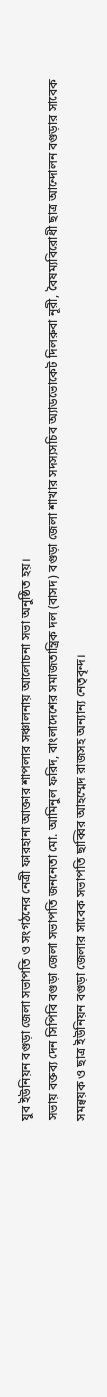যুব ইউনিয়ন বগুড়া জেলা সভাপতি ও সংগঠনের নেত্রী ফারহানা আক্তার শাপলার সঞ্চালনায় আলোচনা সভা অনুষ্ঠিত হয়।
সভায় বক্তব্য দেন সিপিবি বগুড়া জেলা সভাপতি জননেতা মো. আমিনুল ফরিদ, বাংলাদেশের সমাজতান্ত্রিক দল (বাসদ) বগুড়া জেলা শাখার সদস্যসচিব অ্যাডভোকেট দিলরুবা নূরী, বৈষম্যবিরোধী ছাত্র আন্দোলন বগুড়ার সাবেক সমন্বয়ক ও ছাত্র ইউনিয়ন বগুড়া জেলার সাবেক সভাপতি ছাব্বির আহম্মেদ রাজসহ অন্যান্য নেতৃবৃন্দ।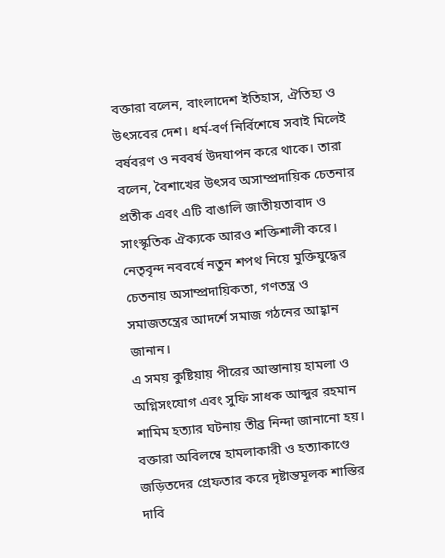বক্তারা বলেন, বাংলাদেশ ইতিহাস, ঐতিহ্য ও উৎসবের দেশ। ধর্ম-বর্ণ নির্বিশেষে সবাই মিলেই বর্ষবরণ ও নববর্ষ উদযাপন করে থাকে। তারা বলেন, বৈশাখের উৎসব অসাম্প্রদায়িক চেতনার প্রতীক এবং এটি বাঙালি জাতীয়তাবাদ ও সাংস্কৃতিক ঐক্যকে আরও শক্তিশালী করে।
নেতৃবৃন্দ নববর্ষে নতুন শপথ নিয়ে মুক্তিযুদ্ধের চেতনায় অসাম্প্রদায়িকতা, গণতন্ত্র ও সমাজতন্ত্রের আদর্শে সমাজ গঠনের আহ্বান জানান।
এ সময় কুষ্টিয়ায় পীরের আস্তানায় হামলা ও অগ্নিসংযোগ এবং সুফি সাধক আব্দুর রহমান শামিম হত্যার ঘটনায় তীব্র নিন্দা জানানো হয়। বক্তারা অবিলম্বে হামলাকারী ও হত্যাকাণ্ডে জড়িতদের গ্রেফতার করে দৃষ্টান্তমূলক শাস্তির দাবি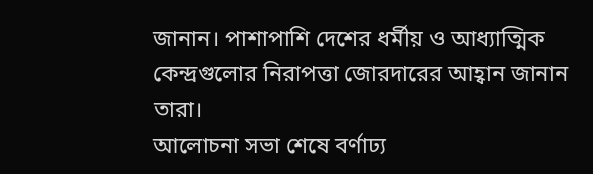জানান। পাশাপাশি দেশের ধর্মীয় ও আধ্যাত্মিক কেন্দ্রগুলোর নিরাপত্তা জোরদারের আহ্বান জানান তারা।
আলোচনা সভা শেষে বর্ণাঢ্য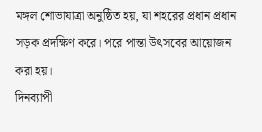মঙ্গল শোভাযাত্রা অনুষ্ঠিত হয়, যা শহরের প্রধান প্রধান সড়ক প্রদক্ষিণ করে। পরে পান্তা উৎসবের আয়োজন করা হয়।
দিনব্যাপী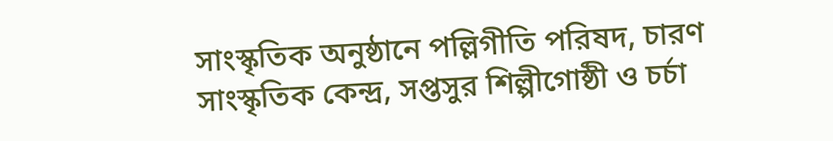সাংস্কৃতিক অনুষ্ঠানে পল্লিগীতি পরিষদ, চারণ সাংস্কৃতিক কেন্দ্র, সপ্তসুর শিল্পীগোষ্ঠী ও চর্চা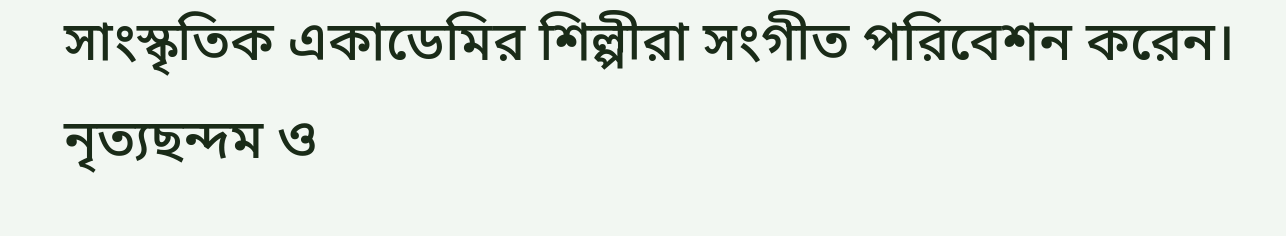সাংস্কৃতিক একাডেমির শিল্পীরা সংগীত পরিবেশন করেন। নৃত্যছন্দম ও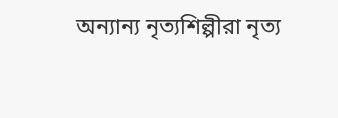অন্যান্য নৃত্যশিল্পীরা নৃত্য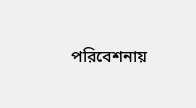পরিবেশনায়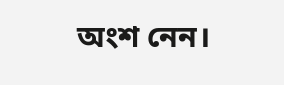অংশ নেন।